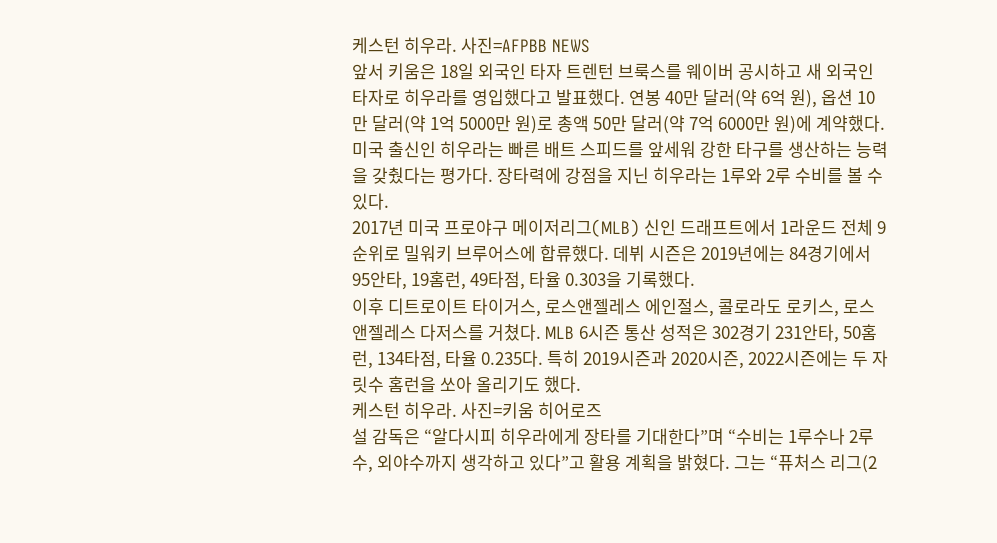케스턴 히우라. 사진=AFPBB NEWS
앞서 키움은 18일 외국인 타자 트렌턴 브룩스를 웨이버 공시하고 새 외국인 타자로 히우라를 영입했다고 발표했다. 연봉 40만 달러(약 6억 원), 옵션 10만 달러(약 1억 5000만 원)로 총액 50만 달러(약 7억 6000만 원)에 계약했다.
미국 출신인 히우라는 빠른 배트 스피드를 앞세워 강한 타구를 생산하는 능력을 갖췄다는 평가다. 장타력에 강점을 지닌 히우라는 1루와 2루 수비를 볼 수 있다.
2017년 미국 프로야구 메이저리그(MLB) 신인 드래프트에서 1라운드 전체 9순위로 밀워키 브루어스에 합류했다. 데뷔 시즌은 2019년에는 84경기에서 95안타, 19홈런, 49타점, 타율 0.303을 기록했다.
이후 디트로이트 타이거스, 로스앤젤레스 에인절스, 콜로라도 로키스, 로스앤젤레스 다저스를 거쳤다. MLB 6시즌 통산 성적은 302경기 231안타, 50홈런, 134타점, 타율 0.235다. 특히 2019시즌과 2020시즌, 2022시즌에는 두 자릿수 홈런을 쏘아 올리기도 했다.
케스턴 히우라. 사진=키움 히어로즈
설 감독은 “알다시피 히우라에게 장타를 기대한다”며 “수비는 1루수나 2루수, 외야수까지 생각하고 있다”고 활용 계획을 밝혔다. 그는 “퓨처스 리그(2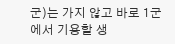군)는 가지 않고 바로 1군에서 기용할 생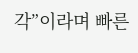각”이라며 빠른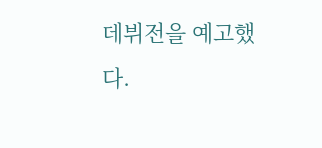데뷔전을 예고했다.